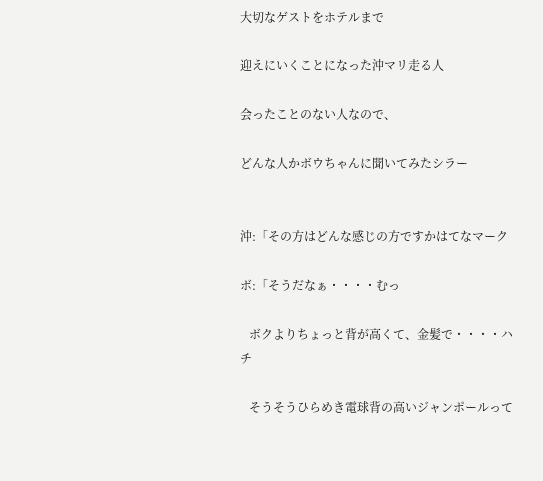大切なゲストをホテルまで

迎えにいくことになった沖マリ走る人

会ったことのない人なので、

どんな人かボウちゃんに聞いてみたシラー


沖:「その方はどんな感じの方ですかはてなマーク

ボ:「そうだなぁ・・・・むっ

   ボクよりちょっと背が高くて、金髪で・・・・ハチ

   そうそうひらめき電球背の高いジャンポールって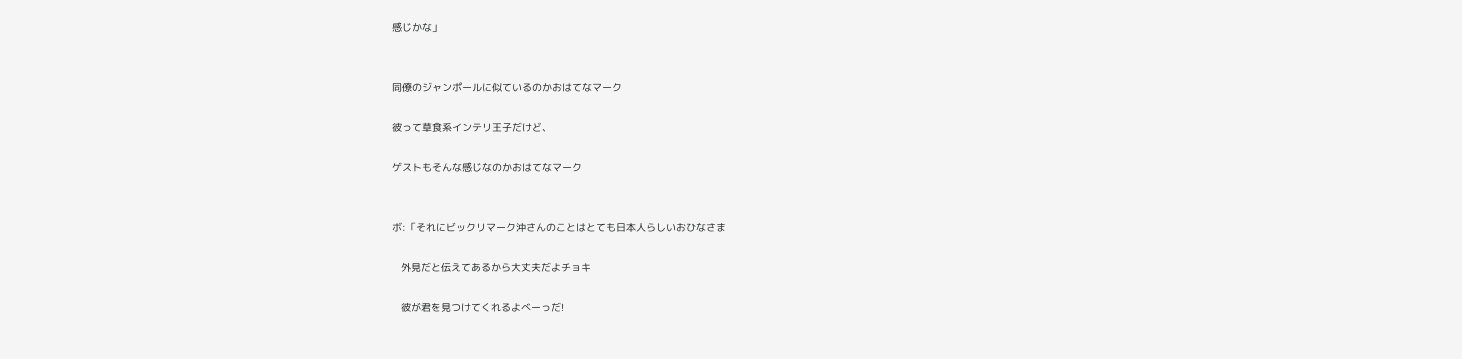感じかな」


同僚のジャンポールに似ているのかおはてなマーク

彼って草食系インテリ王子だけど、

ゲストもそんな感じなのかおはてなマーク


ボ:「それにビックリマーク沖さんのことはとても日本人らしいおひなさま

   外見だと伝えてあるから大丈夫だよチョキ

   彼が君を見つけてくれるよべーっだ!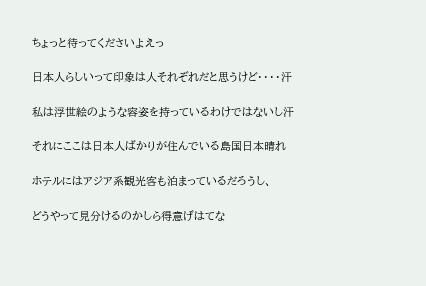ちょっと待ってくださいよえっ

日本人らしいって印象は人それぞれだと思うけど・・・・汗

私は浮世絵のような容姿を持っているわけではないし汗

それにここは日本人ばかりが住んでいる島国日本晴れ

ホテルにはアジア系観光客も泊まっているだろうし、

どうやって見分けるのかしら得意げはてな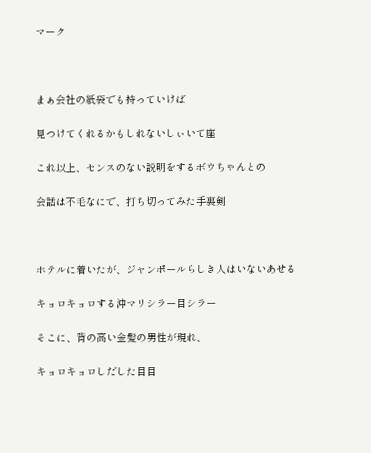マーク



まぁ会社の紙袋でも持っていけば

見つけてくれるかもしれないしぃいて座

これ以上、センスのない説明をするボウちゃんとの

会話は不毛なにで、打ち切ってみた手裏剣



ホテルに着いたが、ジャンポールらしき人はいないあせる

キョロキョロする沖マリシラー目シラー

そこに、背の高い金髪の男性が現れ、

キョロキョロしだした目目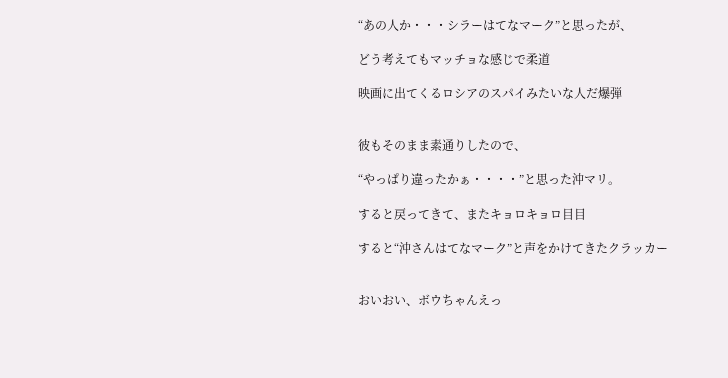“あの人か・・・シラーはてなマーク”と思ったが、

どう考えてもマッチョな感じで柔道

映画に出てくるロシアのスパイみたいな人だ爆弾


彼もそのまま素通りしたので、

“やっぱり違ったかぁ・・・・”と思った沖マリ。

すると戻ってきて、またキョロキョロ目目

すると“沖さんはてなマーク”と声をかけてきたクラッカー


おいおい、ボウちゃんえっ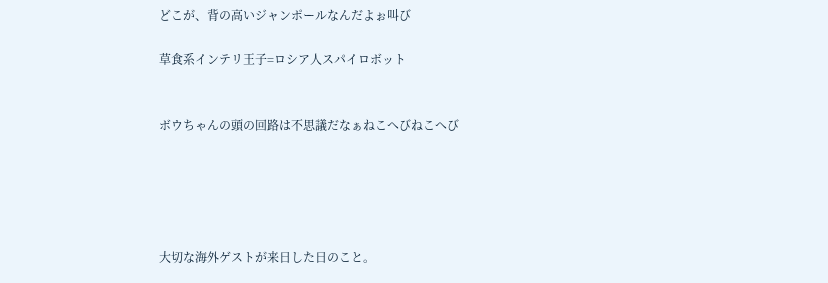どこが、背の高いジャンポールなんだよぉ叫び

草食系インテリ王子=ロシア人スパイロボット


ボウちゃんの頭の回路は不思議だなぁねこへびねこへび





大切な海外ゲストが来日した日のこと。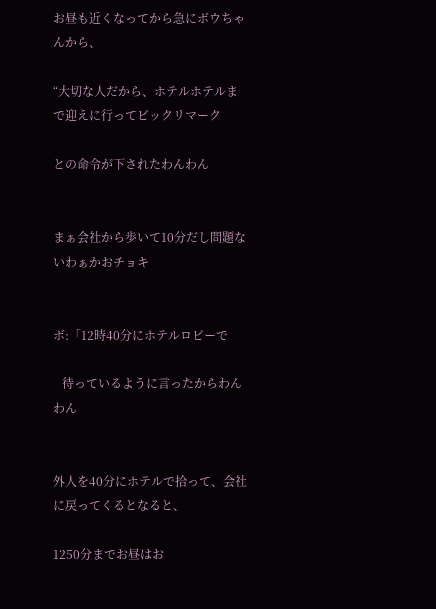お昼も近くなってから急にボウちゃんから、

“大切な人だから、ホテルホテルまで迎えに行ってビックリマーク

との命令が下されたわんわん


まぁ会社から歩いて10分だし問題ないわぁかおチョキ


ボ:「12時40分にホテルロビーで

   待っているように言ったからわんわん


外人を40分にホテルで拾って、会社に戻ってくるとなると、

1250分までお昼はお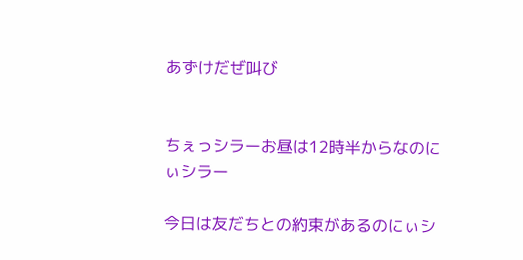あずけだぜ叫び


ちぇっシラーお昼は12時半からなのにぃシラー

今日は友だちとの約束があるのにぃシ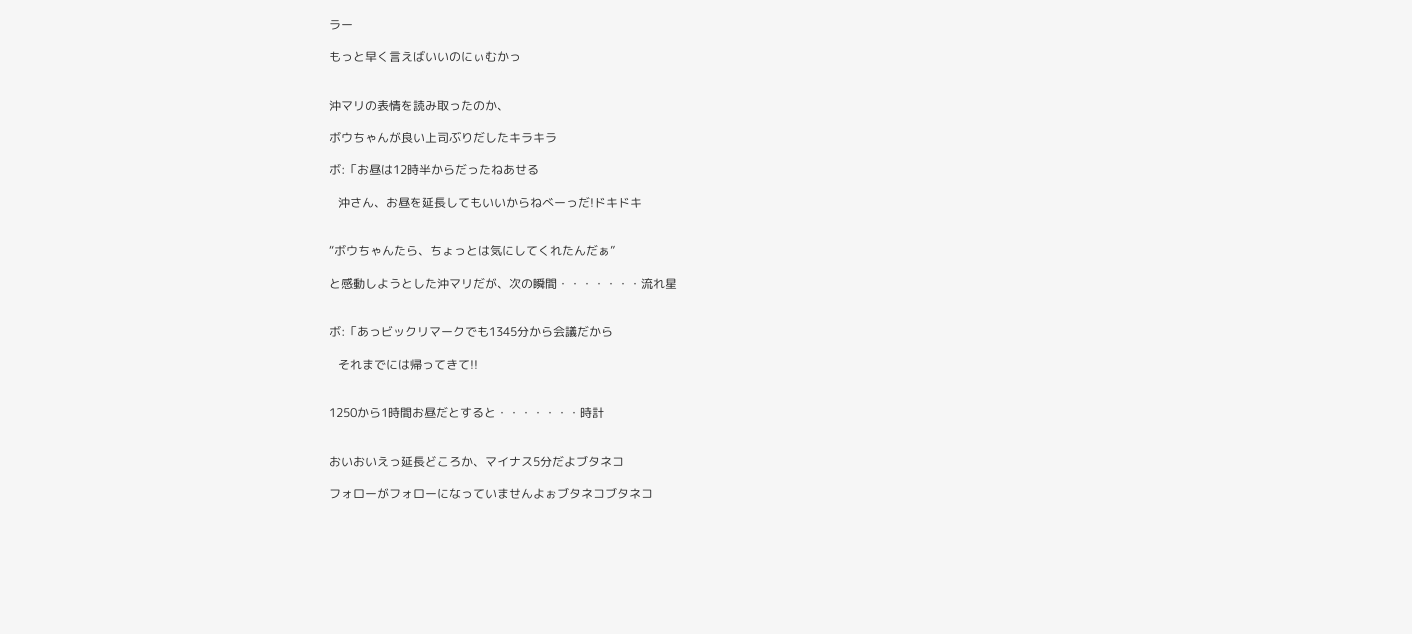ラー

もっと早く言えばいいのにぃむかっ


沖マリの表情を読み取ったのか、

ボウちゃんが良い上司ぶりだしたキラキラ

ボ:「お昼は12時半からだったねあせる

   沖さん、お昼を延長してもいいからねべーっだ!ドキドキ


“ボウちゃんたら、ちょっとは気にしてくれたんだぁ”

と感動しようとした沖マリだが、次の瞬間・・・・・・・流れ星


ボ:「あっビックリマークでも1345分から会議だから

   それまでには帰ってきて!!


1250から1時間お昼だとすると・・・・・・・時計


おいおいえっ延長どころか、マイナス5分だよブタネコ

フォローがフォローになっていませんよぉブタネコブタネコ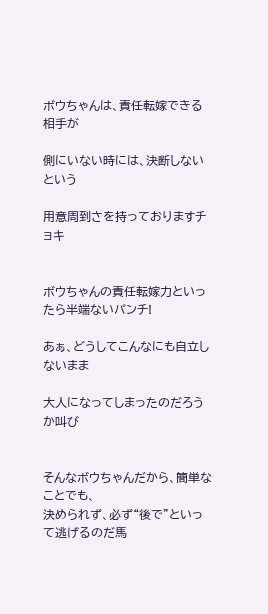ボウちゃんは、責任転嫁できる相手が

側にいない時には、決断しないという

用意周到さを持っておりますチョキ


ボウちゃんの責任転嫁力といったら半端ないパンチ!

あぁ、どうしてこんなにも自立しないまま

大人になってしまったのだろうか叫び


そんなボウちゃんだから、簡単なことでも、
決められず、必ず“後で”といって逃げるのだ馬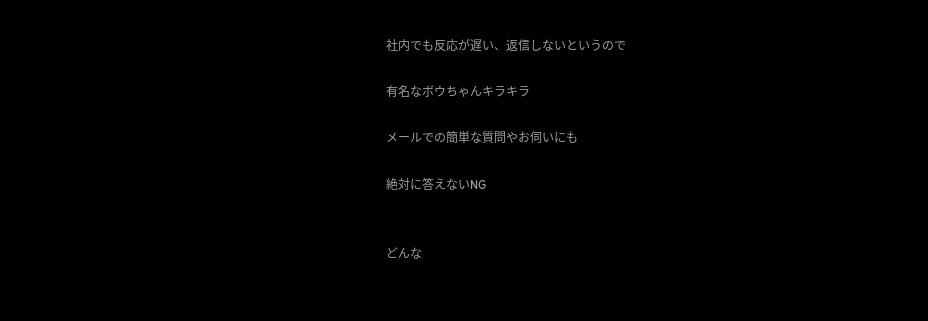社内でも反応が遅い、返信しないというので

有名なボウちゃんキラキラ

メールでの簡単な質問やお伺いにも

絶対に答えないNG


どんな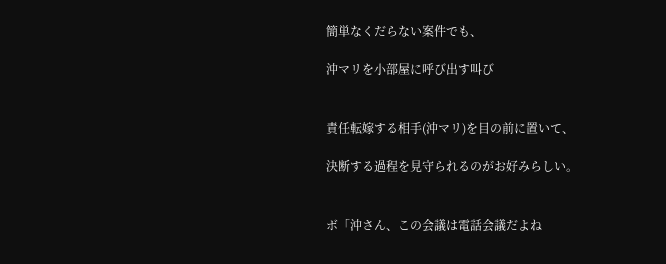簡単なくだらない案件でも、

沖マリを小部屋に呼び出す叫び


責任転嫁する相手(沖マリ)を目の前に置いて、

決断する過程を見守られるのがお好みらしい。


ボ「沖さん、この会議は電話会議だよね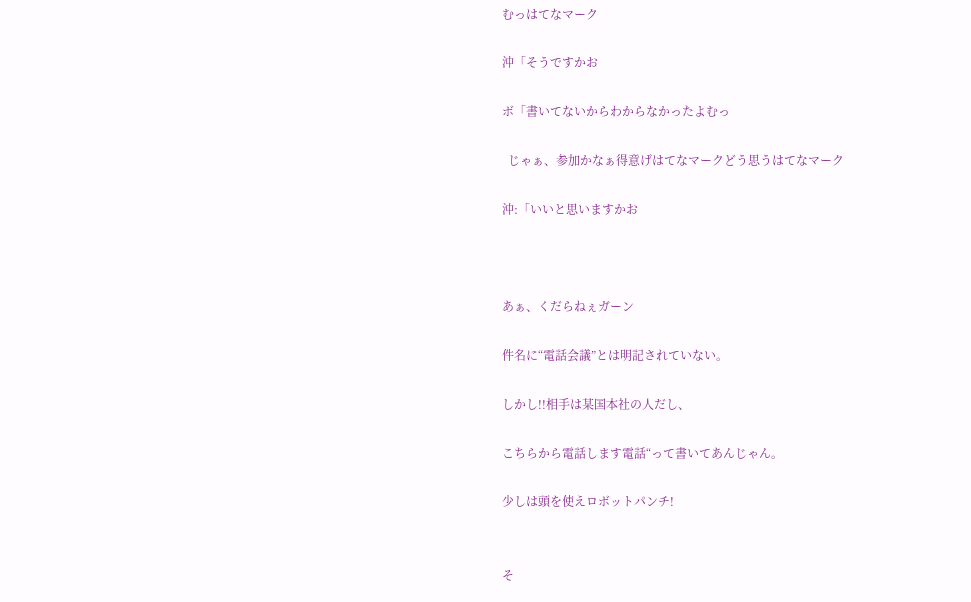むっはてなマーク

沖「そうですかお

ボ「書いてないからわからなかったよむっ

  じゃぁ、参加かなぁ得意げはてなマークどう思うはてなマーク

沖:「いいと思いますかお



あぁ、くだらねぇガーン

件名に“電話会議”とは明記されていない。

しかし!!相手は某国本社の人だし、

こちらから電話します電話“って書いてあんじゃん。

少しは頭を使えロボットパンチ!


そ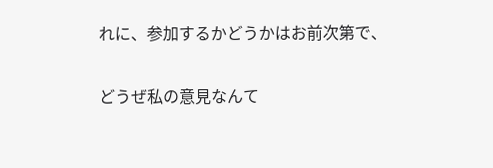れに、参加するかどうかはお前次第で、

どうぜ私の意見なんて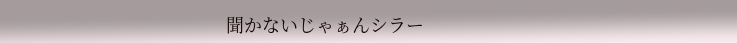聞かないじゃぁんシラー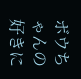ボウちゃんの好きに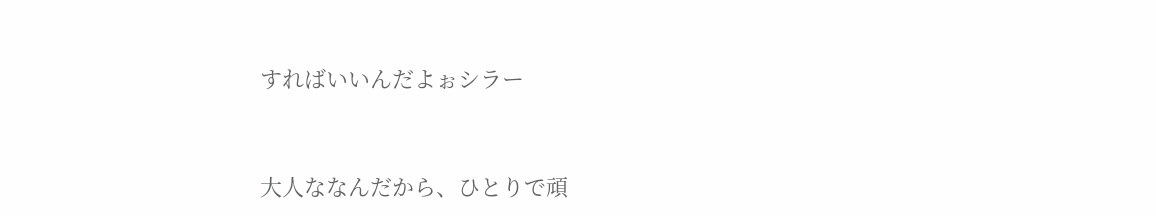すればいいんだよぉシラー


大人ななんだから、ひとりで頑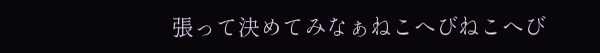張って決めてみなぁねこへびねこへび